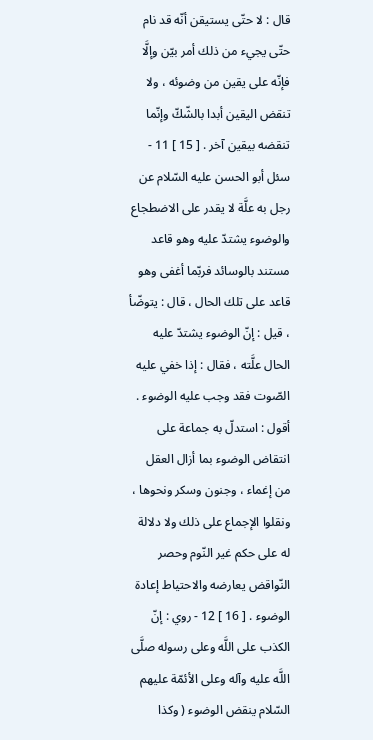قال : لا حتّى يستيقن أنّه قد نام حتّى يجيء من ذلك أمر بيّن وإلَّا فإنّه على يقين من وضوئه ، ولا تنقض اليقين أبدا بالشّكّ وإنّما تنقضه بيقين آخر . [ 15 ] 11 - سئل أبو الحسن عليه السّلام عن رجل به علَّة لا يقدر على الاضطجاع والوضوء يشتدّ عليه وهو قاعد مستند بالوسائد فربّما أغفى وهو قاعد على تلك الحال ، قال : يتوضّأ ، قيل : إنّ الوضوء يشتدّ عليه الحال علَّته ، فقال : إذا خفي عليه الصّوت فقد وجب عليه الوضوء . أقول : استدلّ به جماعة على انتقاض الوضوء بما أزال العقل من إغماء ، وجنون وسكر ونحوها ، ونقلوا الإجماع على ذلك ولا دلالة له على حكم غير النّوم وحصر النّواقض يعارضه والاحتياط إعادة الوضوء . [ 16 ] 12 - روي : إنّ الكذب على اللَّه وعلى رسوله صلَّى اللَّه عليه وآله وعلى الأئمّة عليهم السّلام ينقض الوضوء ( وكذا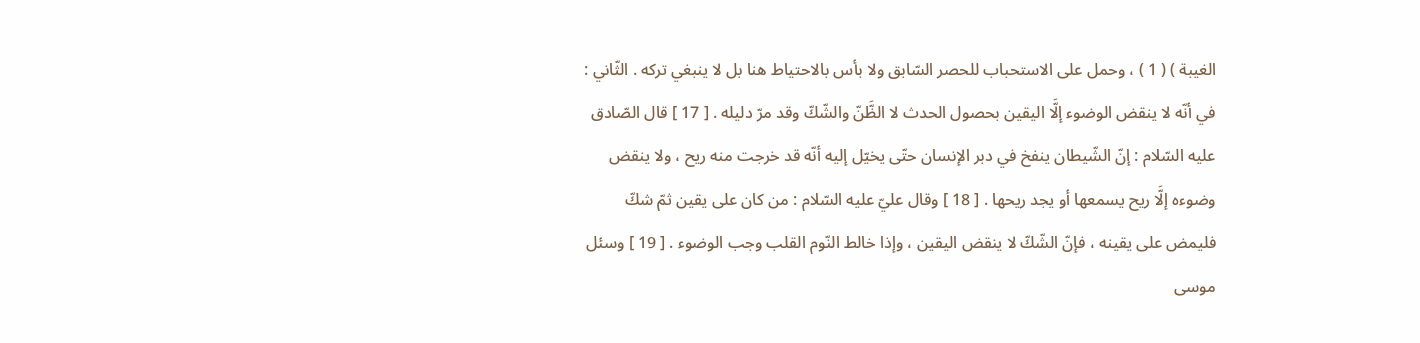الغيبة ) ( 1 ) ، وحمل على الاستحباب للحصر السّابق ولا بأس بالاحتياط هنا بل لا ينبغي تركه . الثّاني : في أنّه لا ينقض الوضوء إلَّا اليقين بحصول الحدث لا الظَّنّ والشّكّ وقد مرّ دليله . [ 17 ] قال الصّادق عليه السّلام : إنّ الشّيطان ينفخ في دبر الإنسان حتّى يخيّل إليه أنّه قد خرجت منه ريح ، ولا ينقض وضوءه إلَّا ريح يسمعها أو يجد ريحها . [ 18 ] وقال عليّ عليه السّلام : من كان على يقين ثمّ شكّ فليمض على يقينه ، فإنّ الشّكّ لا ينقض اليقين ، وإذا خالط النّوم القلب وجب الوضوء . [ 19 ] وسئل موسى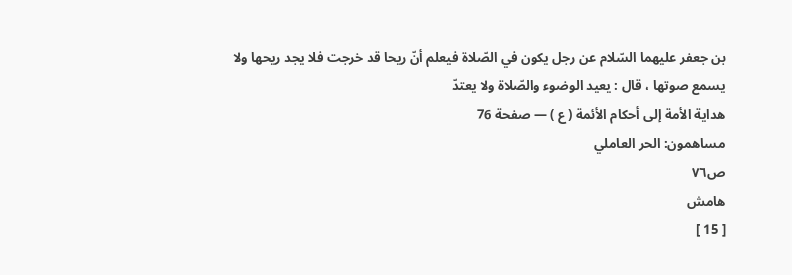بن جعفر عليهما السّلام عن رجل يكون في الصّلاة فيعلم أنّ ريحا قد خرجت فلا يجد ريحها ولا يسمع صوتها ، قال : يعيد الوضوء والصّلاة ولا يعتدّ
هداية الأمة إلى أحكام الأئمة ( ع ) — صفحة 76
مساهمون: الحر العاملي
ص٧٦
هامش
[ 15 ]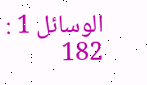الوسائل 1 : 182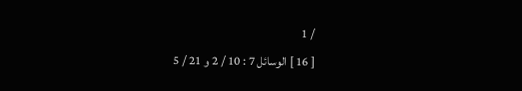/ 1
[ 16 ] الوسائل 7 : 10 / 2 و 21 / 5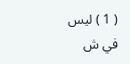( 1 ) ليس في ش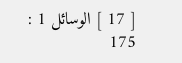[ 17 ] الوسائل 1 : 175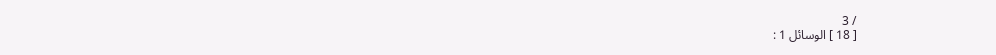/ 3
[ 18 ] الوسائل 1 :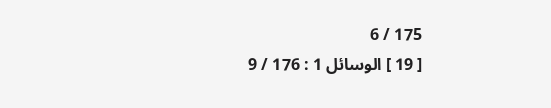175 / 6
[ 19 ] الوسائل 1 : 176 / 9